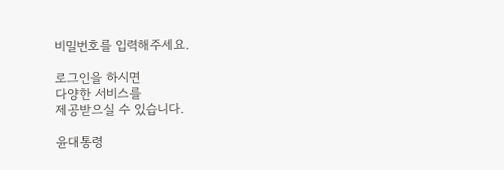비밀번호를 입력해주세요.

로그인을 하시면
다양한 서비스를
제공받으실 수 있습니다.

윤대통령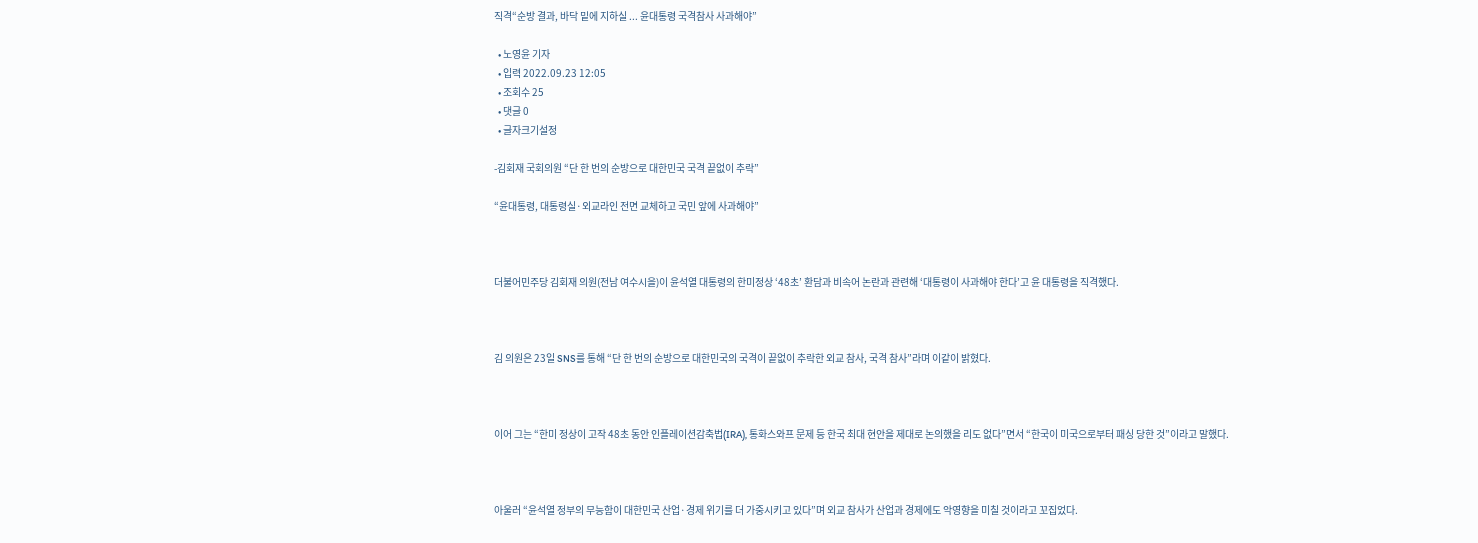직격“순방 결과, 바닥 밑에 지하실 ... 윤대통령 국격참사 사과해야”

  • 노영윤 기자
  • 입력 2022.09.23 12:05
  • 조회수 25
  • 댓글 0
  • 글자크기설정

-김회재 국회의원 “단 한 번의 순방으로 대한민국 국격 끝없이 추락”

“윤대통령, 대통령실·외교라인 전면 교체하고 국민 앞에 사과해야”



더불어민주당 김회재 의원(전남 여수시을)이 윤석열 대통령의 한미정상 ‘48초’ 환담과 비속어 논란과 관련해 ‘대통령이 사과해야 한다’고 윤 대통령을 직격했다.



김 의원은 23일 SNS를 통해 “단 한 번의 순방으로 대한민국의 국격이 끝없이 추락한 외교 참사, 국격 참사”라며 이같이 밝혔다.



이어 그는 “한미 정상이 고작 48초 동안 인플레이션감축법(IRA), 통화스와프 문제 등 한국 최대 현안을 제대로 논의했을 리도 없다”면서 “한국이 미국으로부터 패싱 당한 것”이라고 말했다.



아울러 “윤석열 정부의 무능함이 대한민국 산업·경제 위기를 더 가중시키고 있다”며 외교 참사가 산업과 경제에도 악영향을 미칠 것이라고 꼬집었다.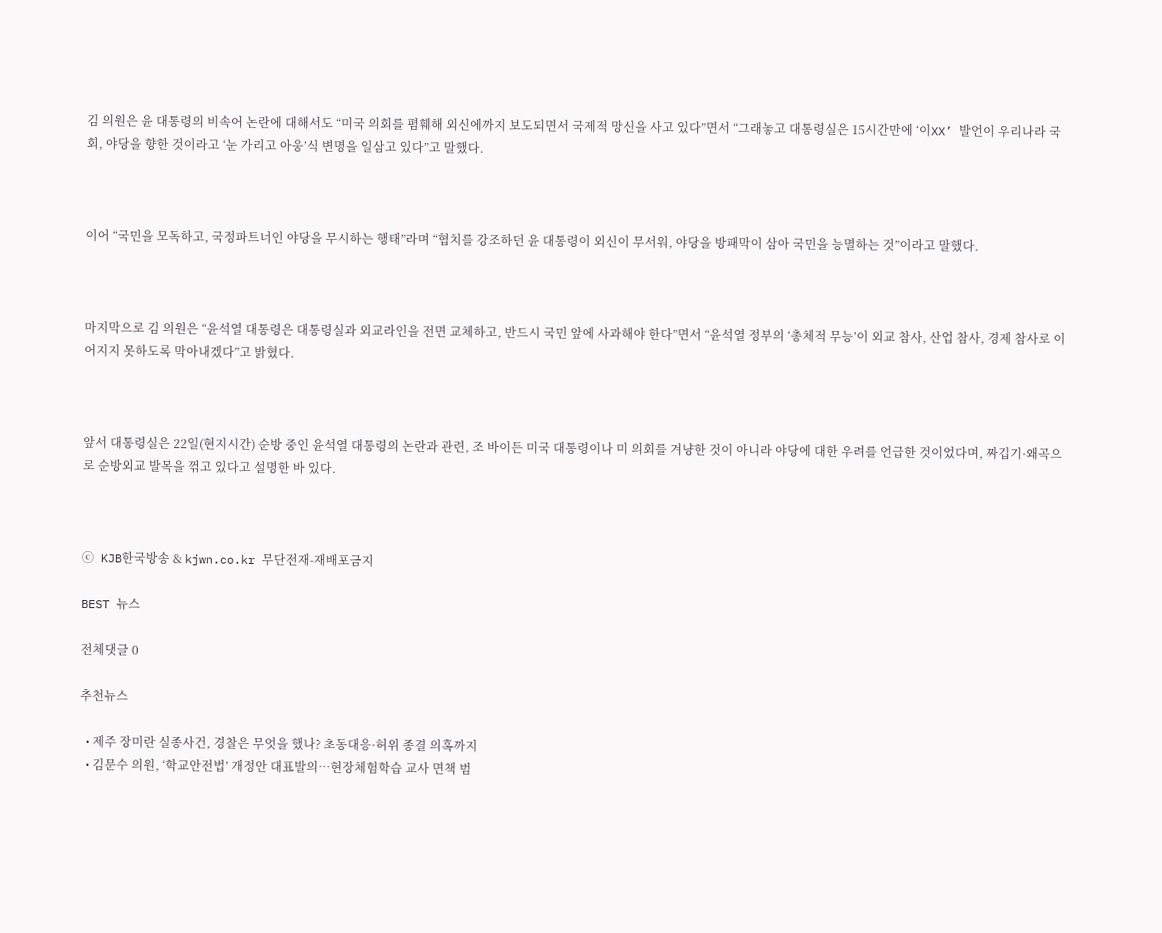김 의원은 윤 대통령의 비속어 논란에 대해서도 “미국 의회를 폄훼해 외신에까지 보도되면서 국제적 망신을 사고 있다”면서 “그래놓고 대통령실은 15시간만에 ‘이XX’ 발언이 우리나라 국회, 야당을 향한 것이라고 ‘눈 가리고 아웅’식 변명을 일삼고 있다”고 말했다.



이어 “국민을 모독하고, 국정파트너인 야당을 무시하는 행태”라며 “협치를 강조하던 윤 대통령이 외신이 무서워, 야당을 방패막이 삼아 국민을 능멸하는 것”이라고 말했다.



마지막으로 김 의원은 “윤석열 대통령은 대통령실과 외교라인을 전면 교체하고, 반드시 국민 앞에 사과해야 한다”면서 “윤석열 정부의 ‘총체적 무능’이 외교 참사, 산업 참사, 경제 참사로 이어지지 못하도록 막아내겠다”고 밝혔다.



앞서 대통령실은 22일(현지시간) 순방 중인 윤석열 대통령의 논란과 관련, 조 바이든 미국 대통령이나 미 의회를 겨냥한 것이 아니라 야당에 대한 우려를 언급한 것이었다며, 짜깁기·왜곡으로 순방외교 발목을 꺾고 있다고 설명한 바 있다.



ⓒ KJB한국방송 & kjwn.co.kr 무단전재-재배포금지

BEST 뉴스

전체댓글 0

추천뉴스

  • 제주 장미란 실종사건, 경찰은 무엇을 했나? 초동대응·허위 종결 의혹까지
  • 김문수 의원, ‘학교안전법’ 개정안 대표발의…현장체험학습 교사 면책 범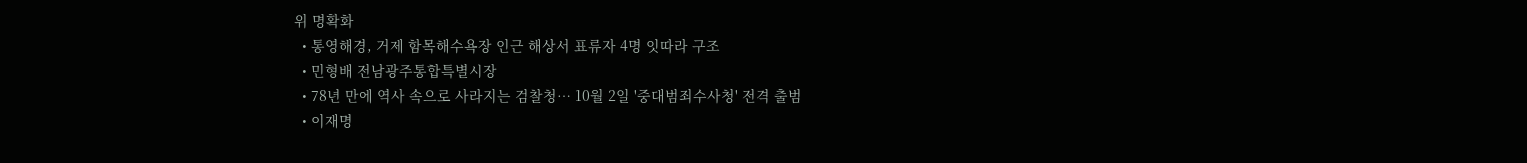위 명확화
  • 통영해경, 거제 함목해수욕장 인근 해상서 표류자 4명 잇따라 구조
  • 민형배 전남광주통합특별시장
  • 78년 만에 역사 속으로 사라지는 검찰청… 10월 2일 '중대범죄수사청' 전격 출범
  • 이재명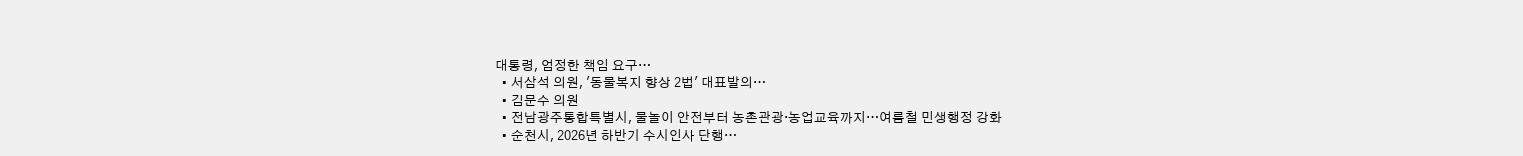대통령, 엄정한 책임 요구…
  • 서삼석 의원, '동물복지 향상 2법' 대표발의…
  • 김문수 의원
  • 전남광주통합특별시, 물놀이 안전부터 농촌관광·농업교육까지…여름철 민생행정 강화
  • 순천시, 2026년 하반기 수시인사 단행…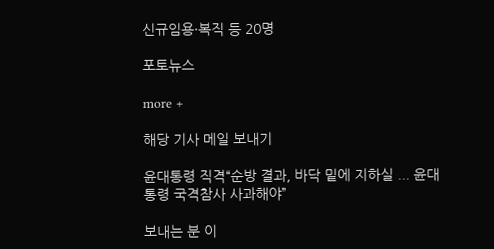신규임용·복직 등 20명

포토뉴스

more +

해당 기사 메일 보내기

윤대통령 직격“순방 결과, 바닥 밑에 지하실 ... 윤대통령 국격참사 사과해야”

보내는 분 이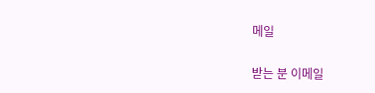메일

받는 분 이메일